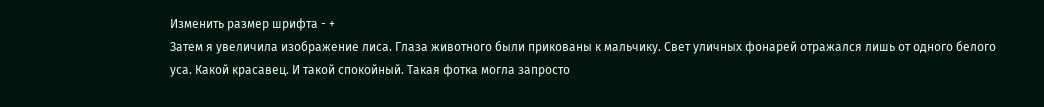Изменить размер шрифта - +
Затем я увеличила изображение лиса. Глаза животного были прикованы к мальчику. Свет уличных фонарей отражался лишь от одного белого уса. Какой красавец. И такой спокойный. Такая фотка могла запросто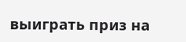выиграть приз на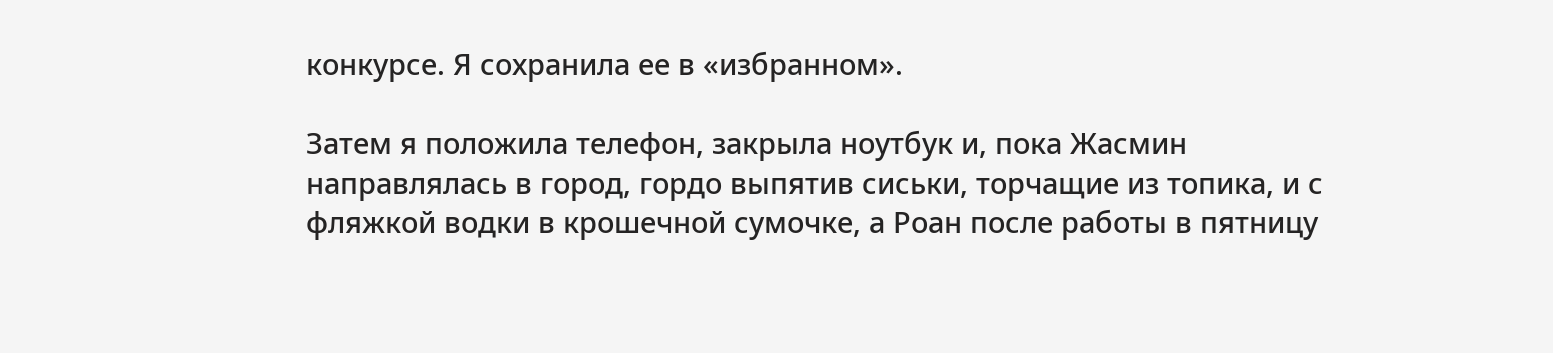конкурсе. Я сохранила ее в «избранном».

Затем я положила телефон, закрыла ноутбук и, пока Жасмин направлялась в город, гордо выпятив сиськи, торчащие из топика, и с фляжкой водки в крошечной сумочке, а Роан после работы в пятницу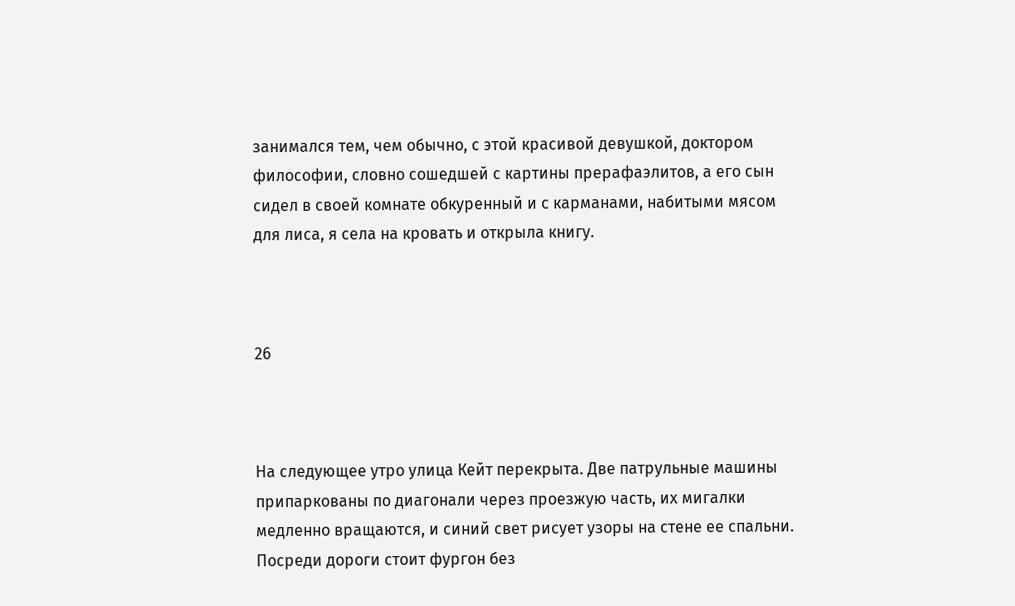занимался тем, чем обычно, с этой красивой девушкой, доктором философии, словно сошедшей с картины прерафаэлитов, а его сын сидел в своей комнате обкуренный и с карманами, набитыми мясом для лиса, я села на кровать и открыла книгу.



26



На следующее утро улица Кейт перекрыта. Две патрульные машины припаркованы по диагонали через проезжую часть, их мигалки медленно вращаются, и синий свет рисует узоры на стене ее спальни. Посреди дороги стоит фургон без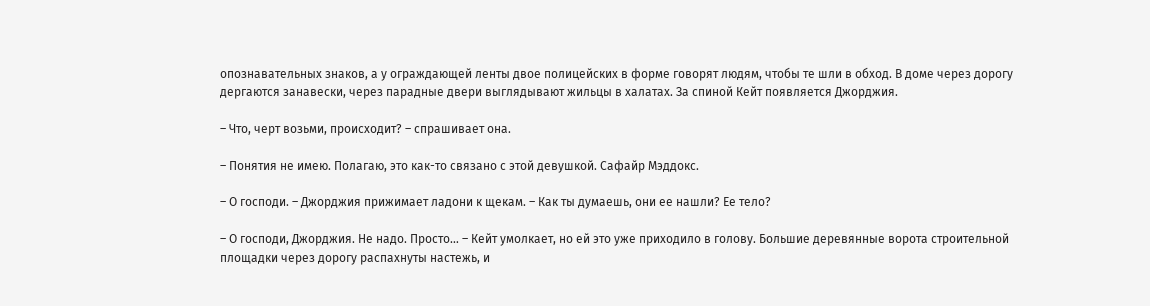опознавательных знаков, а у ограждающей ленты двое полицейских в форме говорят людям, чтобы те шли в обход. В доме через дорогу дергаются занавески, через парадные двери выглядывают жильцы в халатах. За спиной Кейт появляется Джорджия.

– Что, черт возьми, происходит? – спрашивает она.

– Понятия не имею. Полагаю, это как-то связано с этой девушкой. Сафайр Мэддокс.

– О господи. – Джорджия прижимает ладони к щекам. – Как ты думаешь, они ее нашли? Ее тело?

– О господи, Джорджия. Не надо. Просто… – Кейт умолкает, но ей это уже приходило в голову. Большие деревянные ворота строительной площадки через дорогу распахнуты настежь, и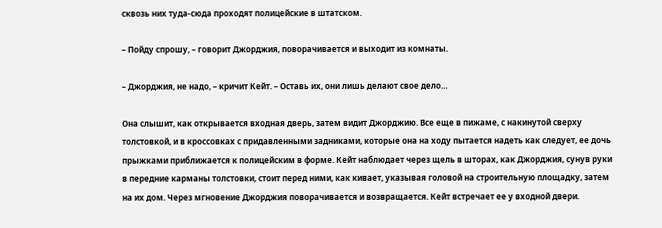сквозь них туда-сюда проходят полицейские в штатском.

– Пойду спрошу, – говорит Джорджия, поворачивается и выходит из комнаты.

– Джорджия, не надо, – кричит Кейт. – Оставь их, они лишь делают свое дело…

Она слышит, как открывается входная дверь, затем видит Джорджию. Все еще в пижаме, с накинутой сверху толстовкой, и в кроссовках с придавленными задниками, которые она на ходу пытается надеть как следует, ее дочь прыжками приближается к полицейским в форме. Кейт наблюдает через щель в шторах, как Джорджия, сунув руки в передние карманы толстовки, стоит перед ними, как кивает, указывая головой на строительную площадку, затем на их дом. Через мгновение Джорджия поворачивается и возвращается. Кейт встречает ее у входной двери.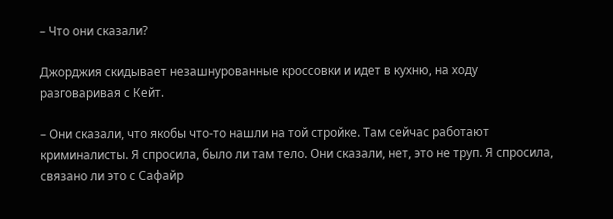– Что они сказали?

Джорджия скидывает незашнурованные кроссовки и идет в кухню, на ходу разговаривая с Кейт.

– Они сказали, что якобы что-то нашли на той стройке. Там сейчас работают криминалисты. Я спросила, было ли там тело. Они сказали, нет, это не труп. Я спросила, связано ли это с Сафайр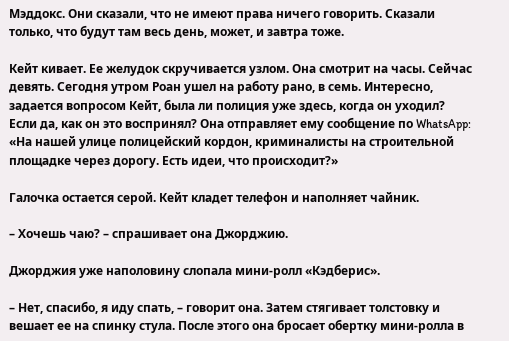Мэддокс. Они сказали, что не имеют права ничего говорить. Сказали только, что будут там весь день, может, и завтра тоже.

Кейт кивает. Ее желудок скручивается узлом. Она смотрит на часы. Сейчас девять. Сегодня утром Роан ушел на работу рано, в семь. Интересно, задается вопросом Кейт, была ли полиция уже здесь, когда он уходил? Если да, как он это воспринял? Она отправляет ему сообщение по WhatsApp: «На нашей улице полицейский кордон, криминалисты на строительной площадке через дорогу. Есть идеи, что происходит?»

Галочка остается серой. Кейт кладет телефон и наполняет чайник.

– Хочешь чаю? – спрашивает она Джорджию.

Джорджия уже наполовину слопала мини-ролл «Кэдберис».

– Нет, спасибо, я иду спать, – говорит она. Затем стягивает толстовку и вешает ее на спинку стула. После этого она бросает обертку мини-ролла в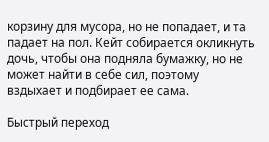корзину для мусора, но не попадает, и та падает на пол. Кейт собирается окликнуть дочь, чтобы она подняла бумажку, но не может найти в себе сил, поэтому вздыхает и подбирает ее сама.

Быстрый переход